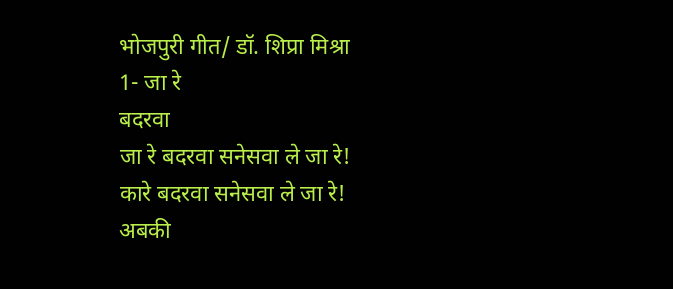भोजपुरी गीत/ डॉ. शिप्रा मिश्रा
1- जा रे
बदरवा
जा रे बदरवा सनेसवा ले जा रे!
कारे बदरवा सनेसवा ले जा रे!
अबकी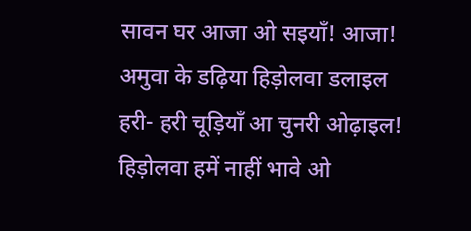सावन घर आजा ओ सइयाँ! आजा!
अमुवा के डढ़िया हिड़ोलवा डलाइल
हरी- हरी चूड़ियाँ आ चुनरी ओढ़ाइल!
हिड़ोलवा हमें नाहीं भावे ओ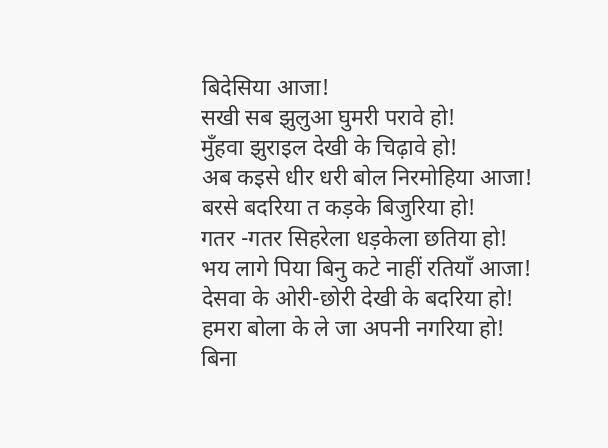बिदेसिया आजा!
सखी सब झुलुआ घुमरी परावे हो!
मुँहवा झुराइल देखी के चिढ़ावे हो!
अब कइसे धीर धरी बोल निरमोहिया आजा!
बरसे बदरिया त कड़के बिजुरिया हो!
गतर -गतर सिहरेला धड़केला छतिया हो!
भय लागे पिया बिनु कटे नाहीं रतियाँ आजा!
देसवा के ओरी-छोरी देखी के बदरिया हो!
हमरा बोला के ले जा अपनी नगरिया हो!
बिना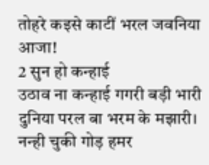तोहरे कइसे काटीं भरल जवनिया आजा!
2 सुन हो कन्हाई
उठाव ना कन्हाई गगरी बड़ी भारी
दुनिया परल बा भरम के मझारी।
नन्ही चुकी गोड़ हमर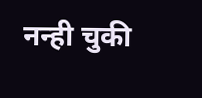नन्ही चुकी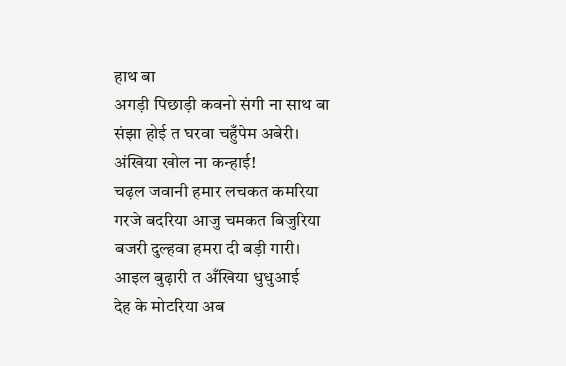हाथ बा
अगड़ी पिछाड़ी कवनो संगी ना साथ बा
संझा होई त घरवा चहुँपेम अबेरी।
अंखिया खोल ना कन्हाई!
चढ़ल जवानी हमार लचकत कमरिया
गरजे बदरिया आजु चमकत बिजुरिया
बजरी दुल्हवा हमरा दी बड़ी गारी।
आइल बुढ़ारी त अँखिया धुधुआई
देह के मोटरिया अब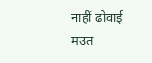नाहीं ढोवाई
मउत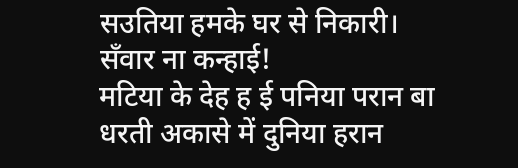सउतिया हमके घर से निकारी।
सँवार ना कन्हाई!
मटिया के देह ह ई पनिया परान बा
धरती अकासे में दुनिया हरान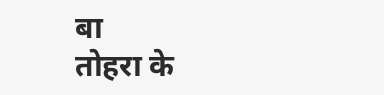बा
तोहरा के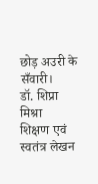छोड़ अउरी के सँवारी।
डॉ. शिप्रा मिश्रा
शिक्षण एवं स्वतंत्र लेखन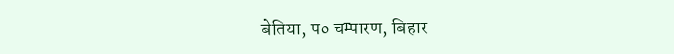बेतिया, प० चम्पारण, बिहार